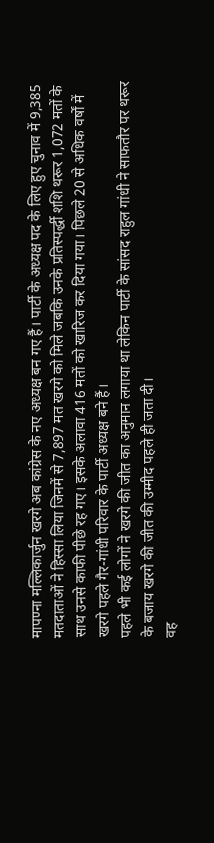मापण्ना मल्लिकार्जुन खरगे अब कांग्रेस के नए अध्यक्ष बन गए हैं। पार्टी के अध्यक्ष पद के लिए हुए चुनाव में 9,385 मतदाताओं ने हिस्सा लिया जिनमें से 7,897 मत खरगे को मिले जबकि उनके प्रतिस्पर्द्धी शशि थरूर 1,072 मतों के साथ उनसे काफी पीछे रह गए। इसके अलावा 416 मतों को खारिज कर दिया गया। पिछले 20 से अधिक वर्षों में खरगे पहले गैर-गांधी परिवार के पार्टी अध्यक्ष बने हैं।
पहले भी कई लोगों ने खरगे की जीत का अनुमान लगाया था लेकिन पार्टी के सांसद राहुल गांधी ने साफतौर पर थरूर के बजाय खरगे की जीत की उम्मीद पहले ही जता दी।
वह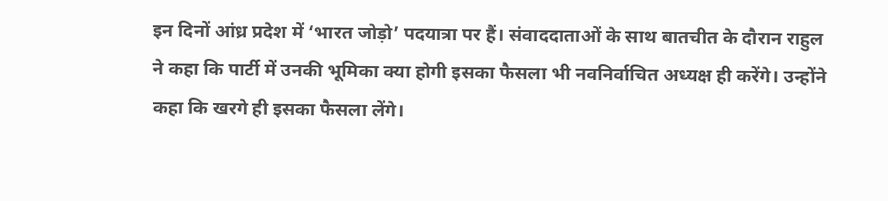इन दिनों आंध्र प्रदेश में ‘भारत जोड़ो’ पदयात्रा पर हैं। संवाददाताओं के साथ बातचीत के दौरान राहुल ने कहा कि पार्टी में उनकी भूमिका क्या होगी इसका फैसला भी नवनिर्वाचित अध्यक्ष ही करेंगे। उन्होंने कहा कि खरगे ही इसका फैसला लेंगे।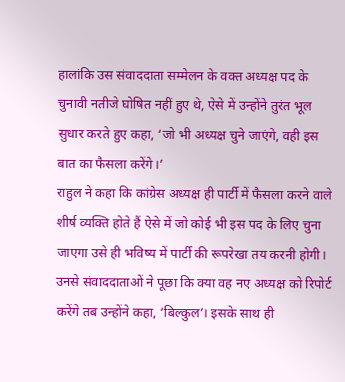हालांकि उस संवाददाता सम्मेलन के वक्त अध्यक्ष पद के चुनावी नतीजे घोषित नहीं हुए थे, ऐसे में उन्होंने तुरंत भूल सुधार करते हुए कहा, ‘जो भी अध्यक्ष चुने जाएंगे, वही इस बात का फैसला करेंगे।’
राहुल ने कहा कि कांग्रेस अध्यक्ष ही पार्टी में फैसला करने वाले शीर्ष व्यक्ति होते हैं ऐसे में जो कोई भी इस पद के लिए चुना जाएगा उसे ही भविष्य में पार्टी की रूपरेखा तय करनी होगी। उनसे संवाददाताओं ने पूछा कि क्या वह नए अध्यक्ष को रिपोर्ट करेंगे तब उन्होंने कहा, ‘बिल्कुल’। इसके साथ ही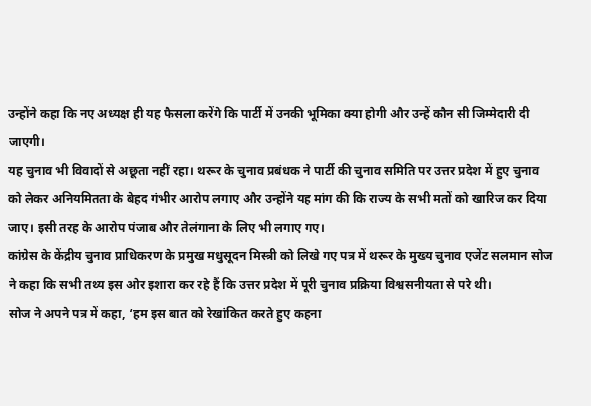उन्होंने कहा कि नए अध्यक्ष ही यह फैसला करेंगे कि पार्टी में उनकी भूमिका क्या होगी और उन्हें कौन सी जिम्मेदारी दी जाएगी।
यह चुनाव भी विवादों से अछूता नहीं रहा। थरूर के चुनाव प्रबंधक ने पार्टी की चुनाव समिति पर उत्तर प्रदेश में हुए चुनाव को लेकर अनियमितता के बेहद गंभीर आरोप लगाए और उन्होंने यह मांग की कि राज्य के सभी मतों को खारिज कर दिया जाए। इसी तरह के आरोप पंजाब और तेलंगाना के लिए भी लगाए गए।
कांग्रेस के केंद्रीय चुनाव प्राधिकरण के प्रमुख मधुसूदन मिस्त्री को लिखे गए पत्र में थरूर के मुख्य चुनाव एजेंट सलमान सोज ने कहा कि सभी तथ्य इस ओर इशारा कर रहे हैं कि उत्तर प्रदेश में पूरी चुनाव प्रक्रिया विश्वसनीयता से परे थी।
सोज ने अपने पत्र में कहा, ‘हम इस बात को रेखांकित करते हुए कहना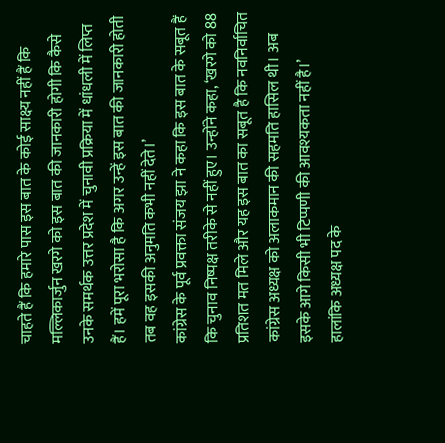चाहते हैं कि हमारे पास इस बात के कोई साक्ष्य नहीं हैं कि मल्लिकार्जुन खरगे को इस बात की जानकारी होगी कि कैसे उनके समर्थक उत्तर प्रदेश में चुनावी प्रक्रिया में धांधली में लिप्त हैं। हमें पूरा भरोसा है कि अगर उन्हें इस बात की जानकारी होती तब वह इसकी अनुमति कभी नहीं देते।’
कांग्रेस के पूर्व प्रवक्ता संजय झा ने कहा कि इस बात के सबूत हैं कि चुनाव निष्पक्ष तरीके से नहीं हुए। उन्होंने कहा, ‘खरगे को 88 प्रतिशत मत मिले और यह इस बात का सबूत है कि नवनिर्वाचित कांग्रेस अध्यक्ष को अलाकमान की सहमति हासिल थी। अब इसके आगे किसी भी टिप्पणी की आवश्यकता नहीं है।’
हालांकि अध्यक्ष पद के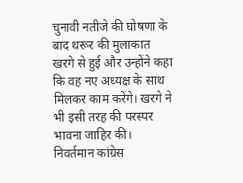चुनावी नतीजे की घोषणा के बाद थरूर की मुलाकात खरगे से हुई और उन्होंने कहा कि वह नए अध्यक्ष के साथ मिलकर काम करेंगे। खरगे ने भी इसी तरह की परस्पर भावना जाहिर की। निवर्तमान कांग्रेस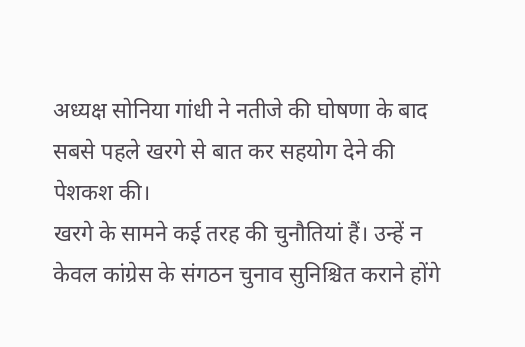अध्यक्ष सोनिया गांधी ने नतीजे की घोषणा के बाद सबसे पहले खरगे से बात कर सहयोग देने की पेशकश की।
खरगे के सामने कई तरह की चुनौतियां हैं। उन्हें न केवल कांग्रेस के संगठन चुनाव सुनिश्चित कराने होंगे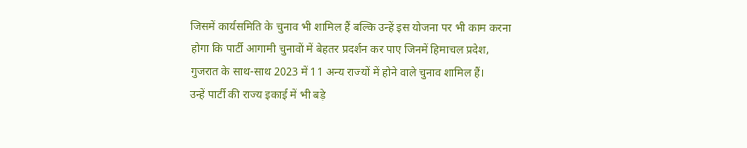जिसमें कार्यसमिति के चुनाव भी शामिल हैं बल्कि उन्हें इस योजना पर भी काम करना होगा कि पार्टी आगामी चुनावों में बेहतर प्रदर्शन कर पाए जिनमें हिमाचल प्रदेश, गुजरात के साथ-साथ 2023 में 11 अन्य राज्यों में होने वाले चुनाव शामिल हैं।
उन्हें पार्टी की राज्य इकाई में भी बड़े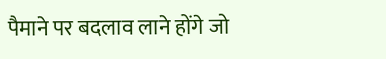पैमाने पर बदलाव लाने होंगे जो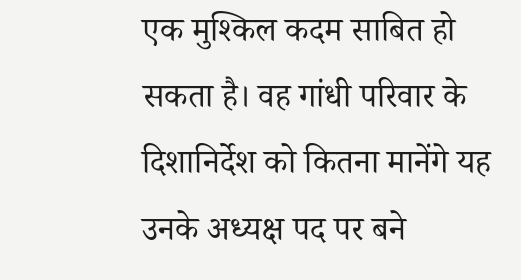एक मुश्किल कदम साबित हो सकता है। वह गांधी परिवार के दिशानिर्देश को कितना मानेंगे यह उनके अध्यक्ष पद पर बने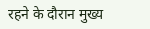रहने के दौरान मुख्य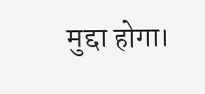मुद्दा होगा।